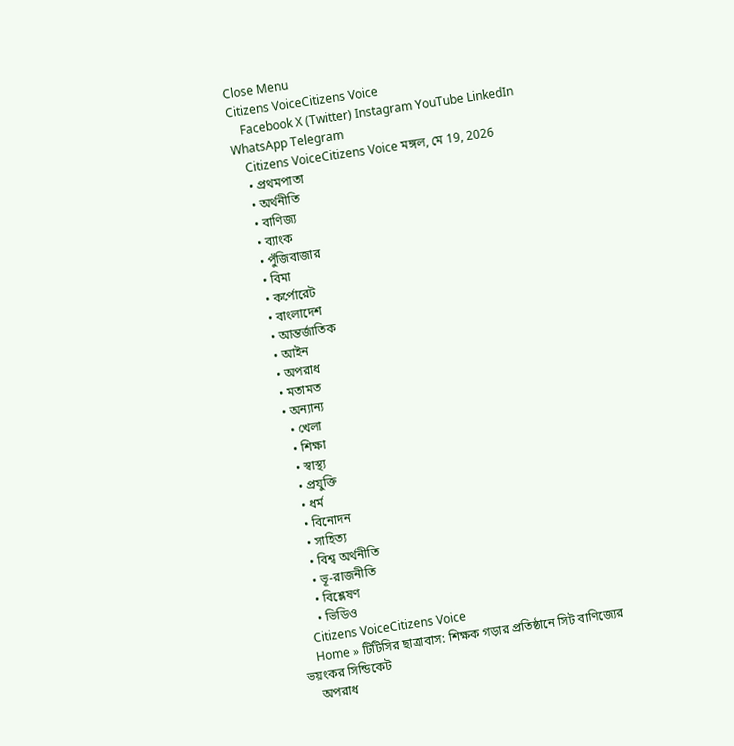Close Menu
Citizens VoiceCitizens Voice
    Facebook X (Twitter) Instagram YouTube LinkedIn WhatsApp Telegram
    Citizens VoiceCitizens Voice মঙ্গল, মে 19, 2026
    • প্রথমপাতা
    • অর্থনীতি
    • বাণিজ্য
    • ব্যাংক
    • পুঁজিবাজার
    • বিমা
    • কর্পোরেট
    • বাংলাদেশ
    • আন্তর্জাতিক
    • আইন
    • অপরাধ
    • মতামত
    • অন্যান্য
      • খেলা
      • শিক্ষা
      • স্বাস্থ্য
      • প্রযুক্তি
      • ধর্ম
      • বিনোদন
      • সাহিত্য
      • বিশ্ব অর্থনীতি
      • ভূ-রাজনীতি
      • বিশ্লেষণ
      • ভিডিও
    Citizens VoiceCitizens Voice
    Home » টিটিসির ছাত্রাবাস: শিক্ষক গড়ার প্রতিষ্ঠানে সিট বাণিজ্যের ভয়ংকর সিন্ডিকেট
    অপরাধ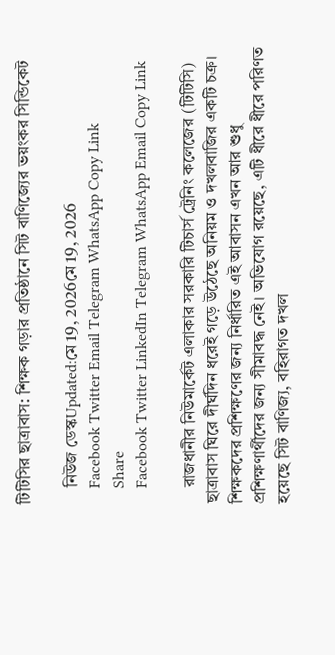টিটিসির ছাত্রাবাস: শিক্ষক গড়ার প্রতিষ্ঠানে সিট বাণিজ্যের ভয়ংকর সিন্ডিকেট

    নিউজ ডেস্কUpdated:মে 19, 2026মে 19, 2026
    Facebook Twitter Email Telegram WhatsApp Copy Link
    Share
    Facebook Twitter LinkedIn Telegram WhatsApp Email Copy Link

    রাজধানীর নিউমার্কেট এলাকার সরকারি টিচার্স ট্রেনিং কলেজের (টিটিসি) ছাত্রাবাস ঘিরে দীর্ঘদিন ধরেই গড়ে উঠেছে অনিয়ম ও দখলবাজির একটি চক্র। শিক্ষকদের প্রশিক্ষণের জন্য নির্ধারিত এই আবাসন এখন আর শুধু প্রশিক্ষণার্থীদের জন্য সীমাবদ্ধ নেই। অভিযোগ রয়েছে, এটি ধীরে ধীরে পরিণত হয়েছে সিট বাণিজ্য, বহিরাগত দখল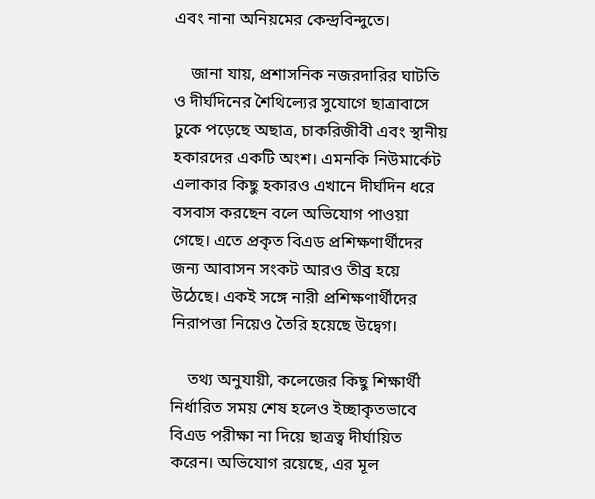এবং নানা অনিয়মের কেন্দ্রবিন্দুতে।

    জানা যায়, প্রশাসনিক নজরদারির ঘাটতি ও দীর্ঘদিনের শৈথিল্যের সুযোগে ছাত্রাবাসে ঢুকে পড়েছে অছাত্র, চাকরিজীবী এবং স্থানীয় হকারদের একটি অংশ। এমনকি নিউমার্কেট এলাকার কিছু হকারও এখানে দীর্ঘদিন ধরে বসবাস করছেন বলে অভিযোগ পাওয়া গেছে। এতে প্রকৃত বিএড প্রশিক্ষণার্থীদের জন্য আবাসন সংকট আরও তীব্র হয়ে উঠেছে। একই সঙ্গে নারী প্রশিক্ষণার্থীদের নিরাপত্তা নিয়েও তৈরি হয়েছে উদ্বেগ।

    তথ্য অনুযায়ী, কলেজের কিছু শিক্ষার্থী নির্ধারিত সময় শেষ হলেও ইচ্ছাকৃতভাবে বিএড পরীক্ষা না দিয়ে ছাত্রত্ব দীর্ঘায়িত করেন। অভিযোগ রয়েছে, এর মূল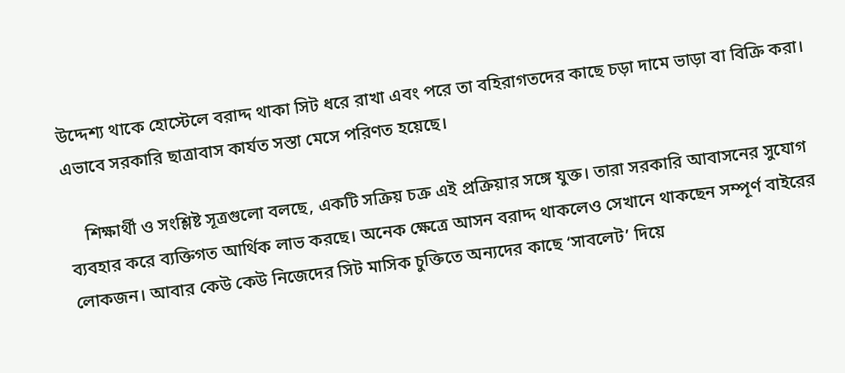উদ্দেশ্য থাকে হোস্টেলে বরাদ্দ থাকা সিট ধরে রাখা এবং পরে তা বহিরাগতদের কাছে চড়া দামে ভাড়া বা বিক্রি করা। এভাবে সরকারি ছাত্রাবাস কার্যত সস্তা মেসে পরিণত হয়েছে।

    শিক্ষার্থী ও সংশ্লিষ্ট সূত্রগুলো বলছে, একটি সক্রিয় চক্র এই প্রক্রিয়ার সঙ্গে যুক্ত। তারা সরকারি আবাসনের সুযোগ ব্যবহার করে ব্যক্তিগত আর্থিক লাভ করছে। অনেক ক্ষেত্রে আসন বরাদ্দ থাকলেও সেখানে থাকছেন সম্পূর্ণ বাইরের লোকজন। আবার কেউ কেউ নিজেদের সিট মাসিক চুক্তিতে অন্যদের কাছে ‘সাবলেট’ দিয়ে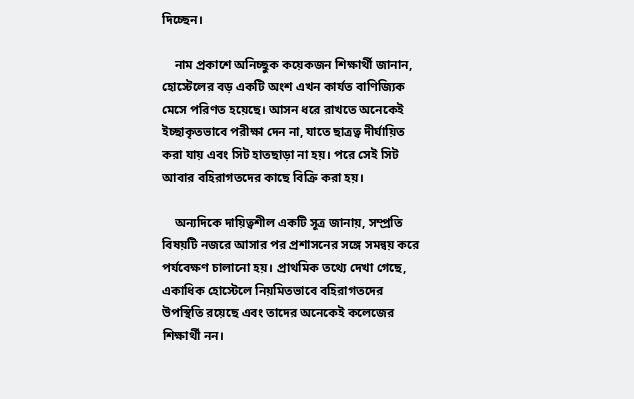দিচ্ছেন।

    নাম প্রকাশে অনিচ্ছুক কয়েকজন শিক্ষার্থী জানান, হোস্টেলের বড় একটি অংশ এখন কার্যত বাণিজ্যিক মেসে পরিণত হয়েছে। আসন ধরে রাখতে অনেকেই ইচ্ছাকৃতভাবে পরীক্ষা দেন না, যাতে ছাত্রত্ব দীর্ঘায়িত করা যায় এবং সিট হাতছাড়া না হয়। পরে সেই সিট আবার বহিরাগতদের কাছে বিক্রি করা হয়।

    অন্যদিকে দায়িত্বশীল একটি সূত্র জানায়, সম্প্রতি বিষয়টি নজরে আসার পর প্রশাসনের সঙ্গে সমন্বয় করে পর্যবেক্ষণ চালানো হয়। প্রাথমিক তথ্যে দেখা গেছে, একাধিক হোস্টেলে নিয়মিতভাবে বহিরাগতদের উপস্থিতি রয়েছে এবং তাদের অনেকেই কলেজের শিক্ষার্থী নন।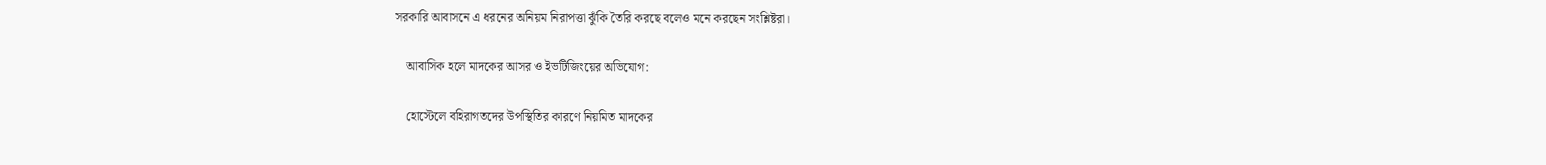সরকারি আবাসনে এ ধরনের অনিয়ম নিরাপত্তা ঝুঁকি তৈরি করছে বলেও মনে করছেন সংশ্লিষ্টরা।

    আবাসিক হলে মাদকের আসর ও ইভটিজিংয়ের অভিযোগ:

    হোস্টেলে বহিরাগতদের উপস্থিতির কারণে নিয়মিত মাদকের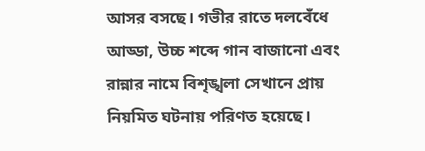আসর বসছে। গভীর রাতে দলবেঁধে আড্ডা, উচ্চ শব্দে গান বাজানো এবং রান্নার নামে বিশৃঙ্খলা সেখানে প্রায় নিয়মিত ঘটনায় পরিণত হয়েছে।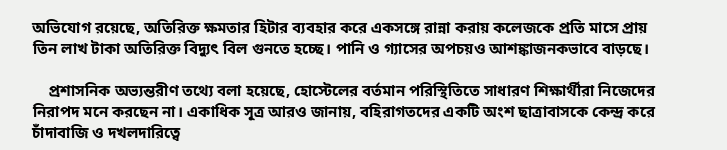অভিযোগ রয়েছে, অতিরিক্ত ক্ষমতার হিটার ব্যবহার করে একসঙ্গে রান্না করায় কলেজকে প্রতি মাসে প্রায় তিন লাখ টাকা অতিরিক্ত বিদ্যুৎ বিল গুনতে হচ্ছে। পানি ও গ্যাসের অপচয়ও আশঙ্কাজনকভাবে বাড়ছে।

    প্রশাসনিক অভ্যন্তরীণ তথ্যে বলা হয়েছে, হোস্টেলের বর্তমান পরিস্থিতিতে সাধারণ শিক্ষার্থীরা নিজেদের নিরাপদ মনে করছেন না। একাধিক সূত্র আরও জানায়, বহিরাগতদের একটি অংশ ছাত্রাবাসকে কেন্দ্র করে চাঁদাবাজি ও দখলদারিত্বে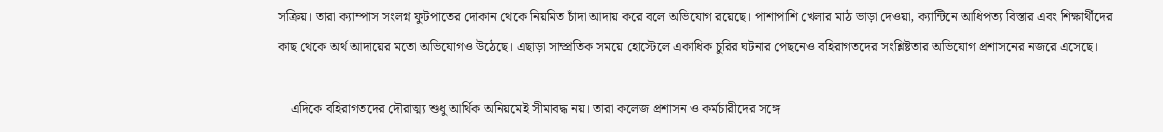সক্রিয়। তারা ক্যাম্পাস সংলগ্ন ফুটপাতের দোকান থেকে নিয়মিত চাঁদা আদায় করে বলে অভিযোগ রয়েছে। পাশাপাশি খেলার মাঠ ভাড়া দেওয়া, ক্যান্টিনে আধিপত্য বিস্তার এবং শিক্ষার্থীদের কাছ থেকে অর্থ আদায়ের মতো অভিযোগও উঠেছে। এছাড়া সাম্প্রতিক সময়ে হোস্টেলে একাধিক চুরির ঘটনার পেছনেও বহিরাগতদের সংশ্লিষ্টতার অভিযোগ প্রশাসনের নজরে এসেছে।

    এদিকে বহিরাগতদের দৌরাত্ম্য শুধু আর্থিক অনিয়মেই সীমাবদ্ধ নয়। তারা কলেজ প্রশাসন ও কর্মচারীদের সঙ্গে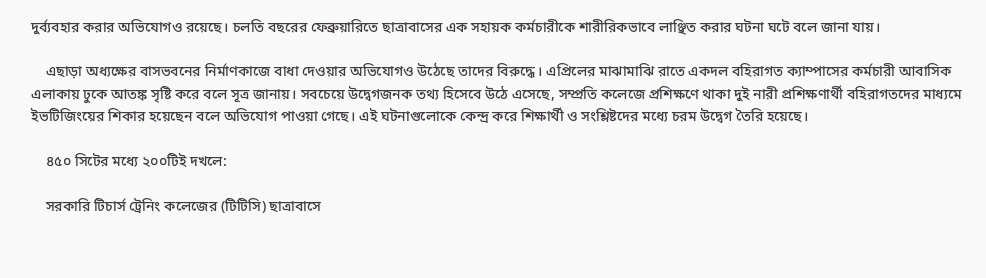দুর্ব্যবহার করার অভিযোগও রয়েছে। চলতি বছরের ফেব্রুয়ারিতে ছাত্রাবাসের এক সহায়ক কর্মচারীকে শারীরিকভাবে লাঞ্ছিত করার ঘটনা ঘটে বলে জানা যায়।

    এছাড়া অধ্যক্ষের বাসভবনের নির্মাণকাজে বাধা দেওয়ার অভিযোগও উঠেছে তাদের বিরুদ্ধে। এপ্রিলের মাঝামাঝি রাতে একদল বহিরাগত ক্যাম্পাসের কর্মচারী আবাসিক এলাকায় ঢুকে আতঙ্ক সৃষ্টি করে বলে সূত্র জানায়। সবচেয়ে উদ্বেগজনক তথ্য হিসেবে উঠে এসেছে, সম্প্রতি কলেজে প্রশিক্ষণে থাকা দুই নারী প্রশিক্ষণার্থী বহিরাগতদের মাধ্যমে ইভটিজিংয়ের শিকার হয়েছেন বলে অভিযোগ পাওয়া গেছে। এই ঘটনাগুলোকে কেন্দ্র করে শিক্ষার্থী ও সংশ্লিষ্টদের মধ্যে চরম উদ্বেগ তৈরি হয়েছে।

    ৪৫০ সিটের মধ্যে ২০০টিই দখলে:

    সরকারি টিচার্স ট্রেনিং কলেজের (টিটিসি) ছাত্রাবাসে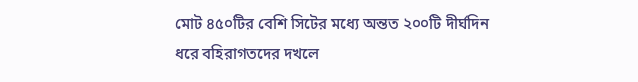মোট ৪৫০টির বেশি সিটের মধ্যে অন্তত ২০০টি দীর্ঘদিন ধরে বহিরাগতদের দখলে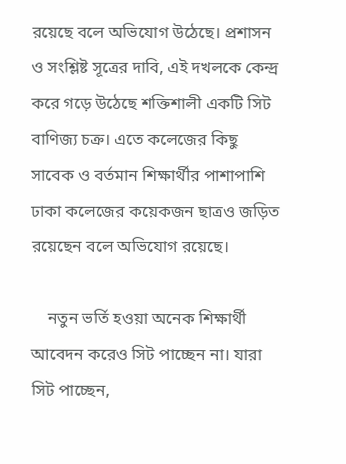রয়েছে বলে অভিযোগ উঠেছে। প্রশাসন ও সংশ্লিষ্ট সূত্রের দাবি, এই দখলকে কেন্দ্র করে গড়ে উঠেছে শক্তিশালী একটি সিট বাণিজ্য চক্র। এতে কলেজের কিছু সাবেক ও বর্তমান শিক্ষার্থীর পাশাপাশি ঢাকা কলেজের কয়েকজন ছাত্রও জড়িত রয়েছেন বলে অভিযোগ রয়েছে।

    নতুন ভর্তি হওয়া অনেক শিক্ষার্থী আবেদন করেও সিট পাচ্ছেন না। যারা সিট পাচ্ছেন,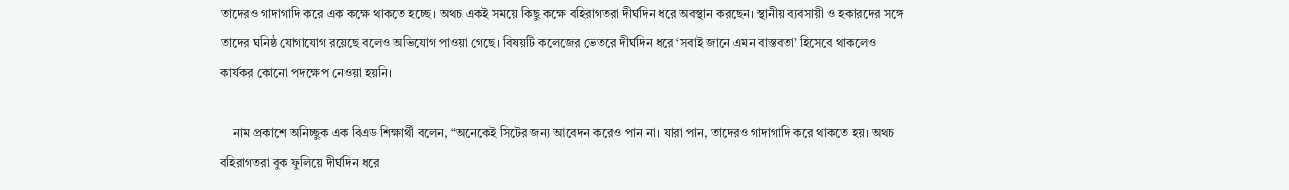তাদেরও গাদাগাদি করে এক কক্ষে থাকতে হচ্ছে। অথচ একই সময়ে কিছু কক্ষে বহিরাগতরা দীর্ঘদিন ধরে অবস্থান করছেন। স্থানীয় ব্যবসায়ী ও হকারদের সঙ্গে তাদের ঘনিষ্ঠ যোগাযোগ রয়েছে বলেও অভিযোগ পাওয়া গেছে। বিষয়টি কলেজের ভেতরে দীর্ঘদিন ধরে ‘সবাই জানে এমন বাস্তবতা’ হিসেবে থাকলেও কার্যকর কোনো পদক্ষেপ নেওয়া হয়নি।

    নাম প্রকাশে অনিচ্ছুক এক বিএড শিক্ষার্থী বলেন, “অনেকেই সিটের জন্য আবেদন করেও পান না। যারা পান, তাদেরও গাদাগাদি করে থাকতে হয়। অথচ বহিরাগতরা বুক ফুলিয়ে দীর্ঘদিন ধরে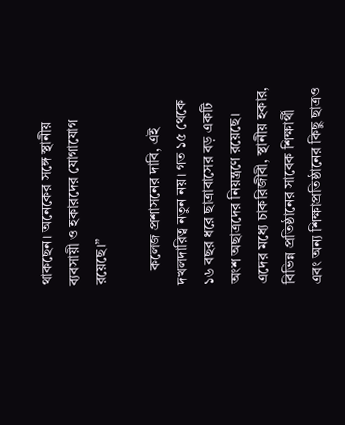থাকছেন। অনেকের সঙ্গে স্থানীয় ব্যবসায়ী ও হকারদের যোগাযোগ রয়েছে।”

    কলেজ প্রশাসনের দাবি, এই দখলদারিত্ব নতুন নয়। গত ১৫ থেকে ১৬ বছর ধরে ছাত্রাবাসের বড় একটি অংশ অছাত্রদের নিয়ন্ত্রণে রয়েছে। এদের মধ্যে চাকরিজীবী, স্থানীয় হকার, বিভিন্ন প্রতিষ্ঠানের সাবেক শিক্ষার্থী এবং অন্য শিক্ষাপ্রতিষ্ঠানের কিছু ছাত্রও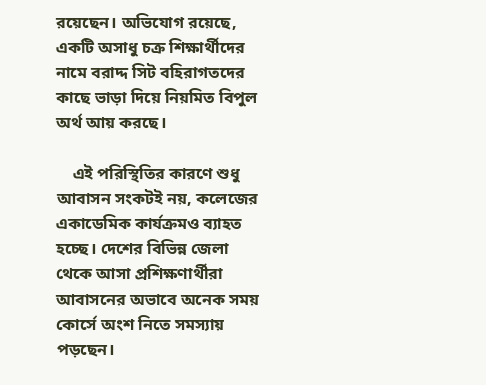রয়েছেন। অভিযোগ রয়েছে, একটি অসাধু চক্র শিক্ষার্থীদের নামে বরাদ্দ সিট বহিরাগতদের কাছে ভাড়া দিয়ে নিয়মিত বিপুল অর্থ আয় করছে।

    এই পরিস্থিতির কারণে শুধু আবাসন সংকটই নয়, কলেজের একাডেমিক কার্যক্রমও ব্যাহত হচ্ছে। দেশের বিভিন্ন জেলা থেকে আসা প্রশিক্ষণার্থীরা আবাসনের অভাবে অনেক সময় কোর্সে অংশ নিতে সমস্যায় পড়ছেন।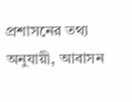প্রশাসনের তথ্য অনুযায়ী, আবাসন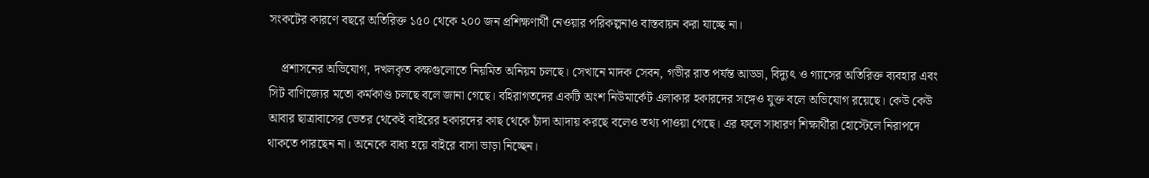সংকটের কারণে বছরে অতিরিক্ত ১৫০ থেকে ২০০ জন প্রশিক্ষণার্থী নেওয়ার পরিকল্পনাও বাস্তবায়ন করা যাচ্ছে না।

    প্রশাসনের অভিযোগ, দখলকৃত কক্ষগুলোতে নিয়মিত অনিয়ম চলছে। সেখানে মাদক সেবন, গভীর রাত পর্যন্ত আড্ডা, বিদ্যুৎ ও গ্যাসের অতিরিক্ত ব্যবহার এবং সিট বাণিজ্যের মতো কর্মকাণ্ড চলছে বলে জানা গেছে। বহিরাগতদের একটি অংশ নিউমার্কেট এলাকার হকারদের সঙ্গেও যুক্ত বলে অভিযোগ রয়েছে। কেউ কেউ আবার ছাত্রাবাসের ভেতর থেকেই বাইরের হকারদের কাছ থেকে চাঁদা আদায় করছে বলেও তথ্য পাওয়া গেছে। এর ফলে সাধারণ শিক্ষার্থীরা হোস্টেলে নিরাপদে থাকতে পারছেন না। অনেকে বাধ্য হয়ে বাইরে বাসা ভাড়া নিচ্ছেন।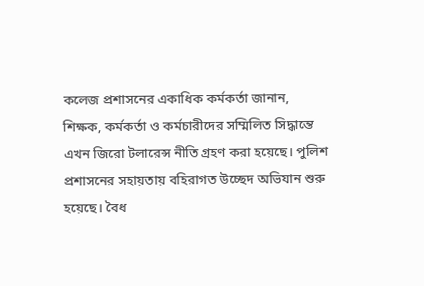কলেজ প্রশাসনের একাধিক কর্মকর্তা জানান, শিক্ষক, কর্মকর্তা ও কর্মচারীদের সম্মিলিত সিদ্ধান্তে এখন জিরো টলারেন্স নীতি গ্রহণ করা হয়েছে। পুলিশ প্রশাসনের সহায়তায় বহিরাগত উচ্ছেদ অভিযান শুরু হয়েছে। বৈধ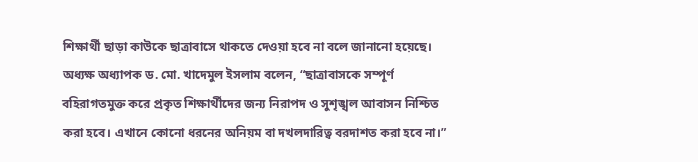শিক্ষার্থী ছাড়া কাউকে ছাত্রাবাসে থাকতে দেওয়া হবে না বলে জানানো হয়েছে। অধ্যক্ষ অধ্যাপক ড. মো. খাদেমুল ইসলাম বলেন, “ছাত্রাবাসকে সম্পূর্ণ বহিরাগতমুক্ত করে প্রকৃত শিক্ষার্থীদের জন্য নিরাপদ ও সুশৃঙ্খল আবাসন নিশ্চিত করা হবে। এখানে কোনো ধরনের অনিয়ম বা দখলদারিত্ব বরদাশত করা হবে না।”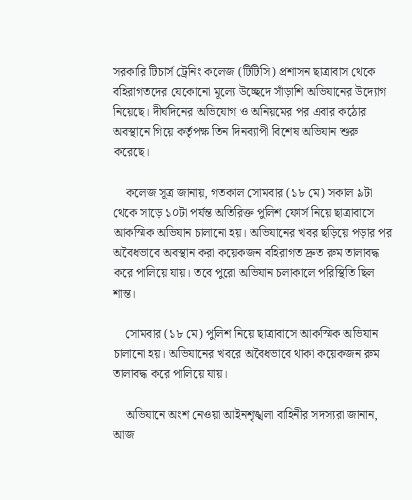সরকারি টিচার্স ট্রেনিং কলেজ (টিটিসি) প্রশাসন ছাত্রাবাস থেকে বহিরাগতদের যেকোনো মূল্যে উচ্ছেদে সাঁড়াশি অভিযানের উদ্যোগ নিয়েছে। দীর্ঘদিনের অভিযোগ ও অনিয়মের পর এবার কঠোর অবস্থানে গিয়ে কর্তৃপক্ষ তিন দিনব্যাপী বিশেষ অভিযান শুরু করেছে।

    কলেজ সূত্র জানায়, গতকাল সোমবার (১৮ মে) সকাল ৯টা থেকে সাড়ে ১০টা পর্যন্ত অতিরিক্ত পুলিশ ফোর্স নিয়ে ছাত্রাবাসে আকস্মিক অভিযান চালানো হয়। অভিযানের খবর ছড়িয়ে পড়ার পর অবৈধভাবে অবস্থান করা কয়েকজন বহিরাগত দ্রুত রুম তালাবদ্ধ করে পালিয়ে যায়। তবে পুরো অভিযান চলাকালে পরিস্থিতি ছিল শান্ত।

    সোমবার (১৮ মে) পুলিশ নিয়ে ছাত্রাবাসে আকস্মিক অভিযান চালানো হয়। অভিযানের খবরে অবৈধভাবে থাকা কয়েকজন রুম তালাবদ্ধ করে পালিয়ে যায়।

    অভিযানে অংশ নেওয়া আইনশৃঙ্খলা বাহিনীর সদস্যরা জানান, আজ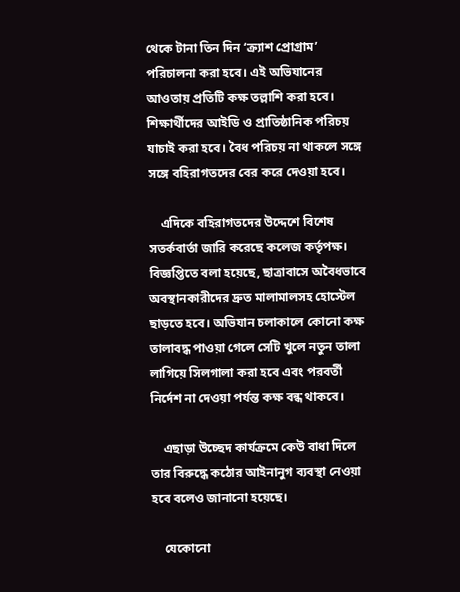থেকে টানা তিন দিন ‘ক্র্যাশ প্রোগ্রাম’ পরিচালনা করা হবে। এই অভিযানের আওতায় প্রতিটি কক্ষ তল্লাশি করা হবে। শিক্ষার্থীদের আইডি ও প্রাতিষ্ঠানিক পরিচয় যাচাই করা হবে। বৈধ পরিচয় না থাকলে সঙ্গে সঙ্গে বহিরাগতদের বের করে দেওয়া হবে।

    এদিকে বহিরাগতদের উদ্দেশে বিশেষ সতর্কবার্তা জারি করেছে কলেজ কর্তৃপক্ষ। বিজ্ঞপ্তিতে বলা হয়েছে, ছাত্রাবাসে অবৈধভাবে অবস্থানকারীদের দ্রুত মালামালসহ হোস্টেল ছাড়তে হবে। অভিযান চলাকালে কোনো কক্ষ তালাবদ্ধ পাওয়া গেলে সেটি খুলে নতুন তালা লাগিয়ে সিলগালা করা হবে এবং পরবর্তী নির্দেশ না দেওয়া পর্যন্ত কক্ষ বন্ধ থাকবে।

    এছাড়া উচ্ছেদ কার্যক্রমে কেউ বাধা দিলে তার বিরুদ্ধে কঠোর আইনানুগ ব্যবস্থা নেওয়া হবে বলেও জানানো হয়েছে।

    যেকোনো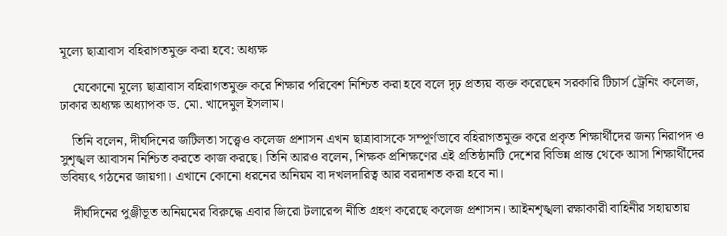মূল্যে ছাত্রাবাস বহিরাগতমুক্ত করা হবে: অধ্যক্ষ

    যেকোনো মূল্যে ছাত্রাবাস বহিরাগতমুক্ত করে শিক্ষার পরিবেশ নিশ্চিত করা হবে বলে দৃঢ় প্রত্যয় ব্যক্ত করেছেন সরকারি টিচার্স ট্রেনিং কলেজ, ঢাকার অধ্যক্ষ অধ্যাপক ড. মো. খাদেমুল ইসলাম।

    তিনি বলেন, দীর্ঘদিনের জটিলতা সত্ত্বেও কলেজ প্রশাসন এখন ছাত্রাবাসকে সম্পূর্ণভাবে বহিরাগতমুক্ত করে প্রকৃত শিক্ষার্থীদের জন্য নিরাপদ ও সুশৃঙ্খল আবাসন নিশ্চিত করতে কাজ করছে। তিনি আরও বলেন, শিক্ষক প্রশিক্ষণের এই প্রতিষ্ঠানটি দেশের বিভিন্ন প্রান্ত থেকে আসা শিক্ষার্থীদের ভবিষ্যৎ গঠনের জায়গা। এখানে কোনো ধরনের অনিয়ম বা দখলদারিত্ব আর বরদাশত করা হবে না।

    দীর্ঘদিনের পুঞ্জীভূত অনিয়মের বিরুদ্ধে এবার জিরো টলারেন্স নীতি গ্রহণ করেছে কলেজ প্রশাসন। আইনশৃঙ্খলা রক্ষাকারী বাহিনীর সহায়তায়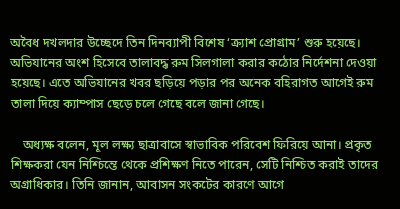অবৈধ দখলদার উচ্ছেদে তিন দিনব্যাপী বিশেষ ‘ক্র্যাশ প্রোগ্রাম’ শুরু হয়েছে। অভিযানের অংশ হিসেবে তালাবদ্ধ রুম সিলগালা করার কঠোর নির্দেশনা দেওয়া হয়েছে। এতে অভিযানের খবর ছড়িয়ে পড়ার পর অনেক বহিরাগত আগেই রুম তালা দিয়ে ক্যাম্পাস ছেড়ে চলে গেছে বলে জানা গেছে।

    অধ্যক্ষ বলেন, মূল লক্ষ্য ছাত্রাবাসে স্বাভাবিক পরিবেশ ফিরিয়ে আনা। প্রকৃত শিক্ষকরা যেন নিশ্চিন্তে থেকে প্রশিক্ষণ নিতে পারেন, সেটি নিশ্চিত করাই তাদের অগ্রাধিকার। তিনি জানান, আবাসন সংকটের কারণে আগে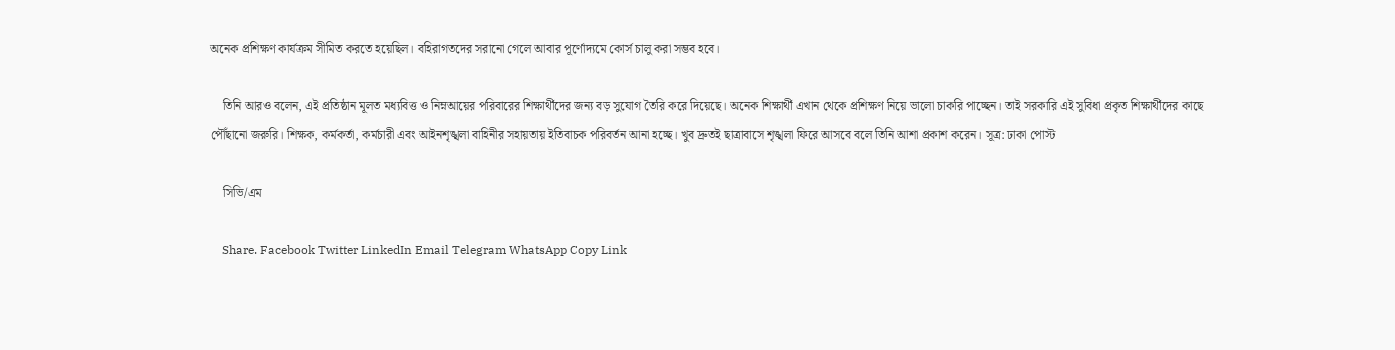অনেক প্রশিক্ষণ কার্যক্রম সীমিত করতে হয়েছিল। বহিরাগতদের সরানো গেলে আবার পূর্ণোদ্যমে কোর্স চালু করা সম্ভব হবে।

    তিনি আরও বলেন, এই প্রতিষ্ঠান মূলত মধ্যবিত্ত ও নিম্নআয়ের পরিবারের শিক্ষার্থীদের জন্য বড় সুযোগ তৈরি করে দিয়েছে। অনেক শিক্ষার্থী এখান থেকে প্রশিক্ষণ নিয়ে ভালো চাকরি পাচ্ছেন। তাই সরকারি এই সুবিধা প্রকৃত শিক্ষার্থীদের কাছে পৌঁছানো জরুরি। শিক্ষক, কর্মকর্তা, কর্মচারী এবং আইনশৃঙ্খলা বাহিনীর সহায়তায় ইতিবাচক পরিবর্তন আনা হচ্ছে। খুব দ্রুতই ছাত্রাবাসে শৃঙ্খলা ফিরে আসবে বলে তিনি আশা প্রকাশ করেন। সূত্র: ঢাকা পোস্ট

    সিভি/এম

    Share. Facebook Twitter LinkedIn Email Telegram WhatsApp Copy Link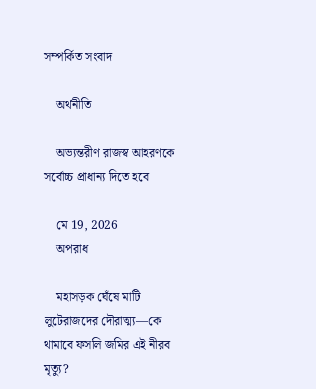সম্পর্কিত সংবাদ

    অর্থনীতি

    অভ্যন্তরীণ রাজস্ব আহরণকে সর্বোচ্চ প্রাধান্য দিতে হবে

    মে 19, 2026
    অপরাধ

    মহাসড়ক ঘেঁষে মাটি লুটেরাজদের দৌরাত্ম্য—কে থামাবে ফসলি জমির এই নীরব মৃত্যু?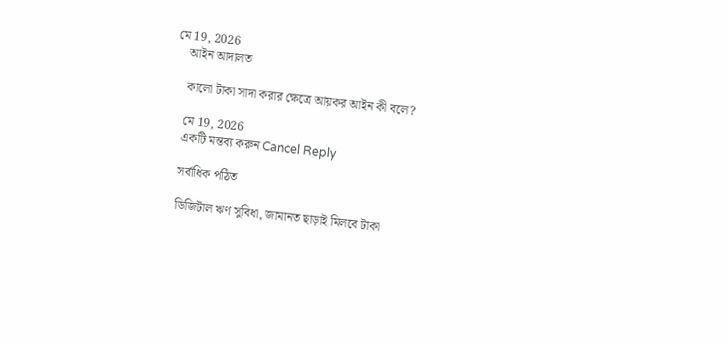মে 19, 2026
    আইন আদালত

    কালো টাকা সাদা করার ক্ষেত্রে আয়কর আইন কী বলে?

    মে 19, 2026
    একটি মন্তব্য করুন Cancel Reply

    সর্বাধিক পঠিত

    ডিজিটাল ঋণ সুবিধা, জামানত ছাড়াই মিলবে টাকা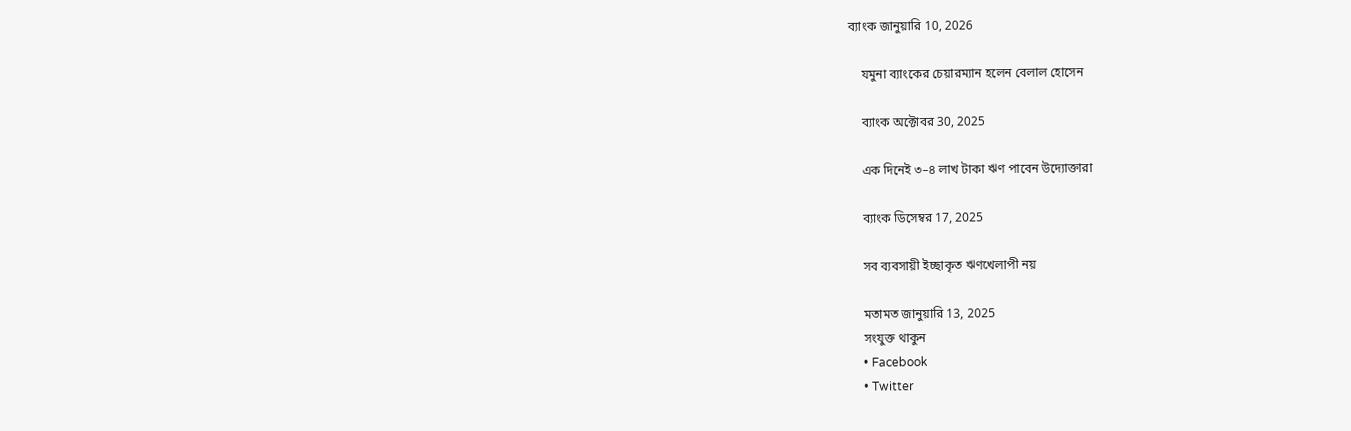ব্যাংক জানুয়ারি 10, 2026

    যমুনা ব্যাংকের চেয়ারম্যান হলেন বেলাল হোসেন

    ব্যাংক অক্টোবর 30, 2025

    এক দিনেই ৩–৪ লাখ টাকা ঋণ পাবেন উদ্যোক্তারা

    ব্যাংক ডিসেম্বর 17, 2025

    সব ব্যবসায়ী ইচ্ছাকৃত ঋণখেলাপী নয়

    মতামত জানুয়ারি 13, 2025
    সংযুক্ত থাকুন
    • Facebook
    • Twitter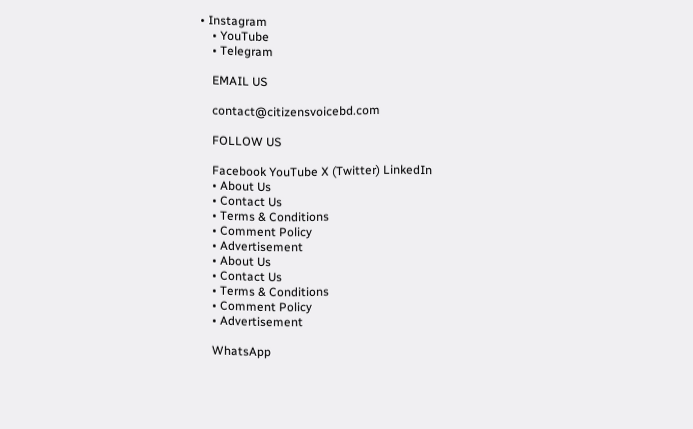• Instagram
    • YouTube
    • Telegram

    EMAIL US

    contact@citizensvoicebd.com

    FOLLOW US

    Facebook YouTube X (Twitter) LinkedIn
    • About Us
    • Contact Us
    • Terms & Conditions
    • Comment Policy
    • Advertisement
    • About Us
    • Contact Us
    • Terms & Conditions
    • Comment Policy
    • Advertisement

    WhatsApp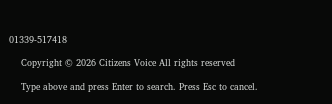01339-517418

    Copyright © 2026 Citizens Voice All rights reserved

    Type above and press Enter to search. Press Esc to cancel.